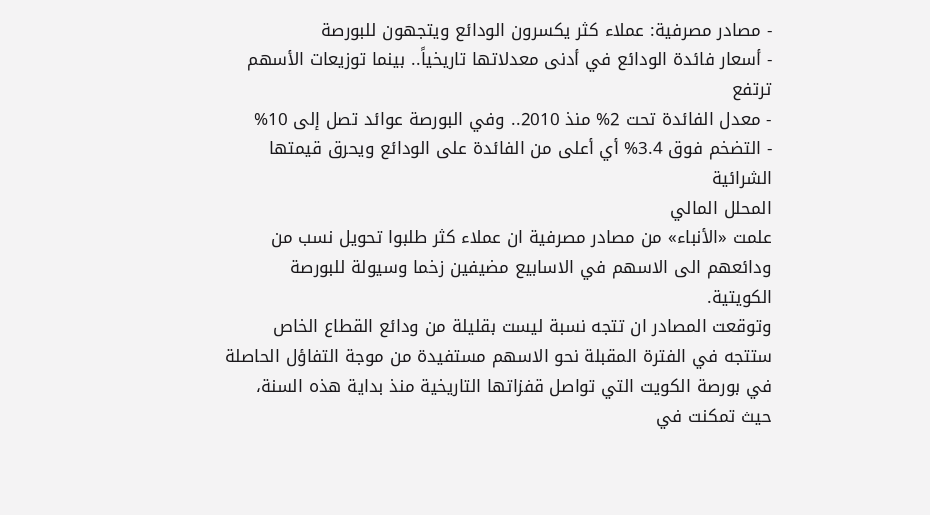- مصادر مصرفية: عملاء كثر يكسرون الودائع ويتجهون للبورصة
- أسعار فائدة الودائع في أدنى معدلاتها تاريخياً.. بينما توزيعات الأسهم ترتفع
- معدل الفائدة تحت 2% منذ 2010.. وفي البورصة عوائد تصل إلى 10%
- التضخم فوق 3.4% أي أعلى من الفائدة على الودائع ويحرق قيمتها الشرائية
المحلل المالي
علمت «الأنباء» من مصادر مصرفية ان عملاء كثر طلبوا تحويل نسب من ودائعهم الى الاسهم في الاسابيع مضيفين زخما وسيولة للبورصة الكويتية.
وتوقعت المصادر ان تتجه نسبة ليست بقليلة من ودائع القطاع الخاص ستتجه في الفترة المقبلة نحو الاسهم مستفيدة من موجة التفاؤل الحاصلة في بورصة الكويت التي تواصل قفزاتها التاريخية منذ بداية هذه السنة، حيث تمكنت في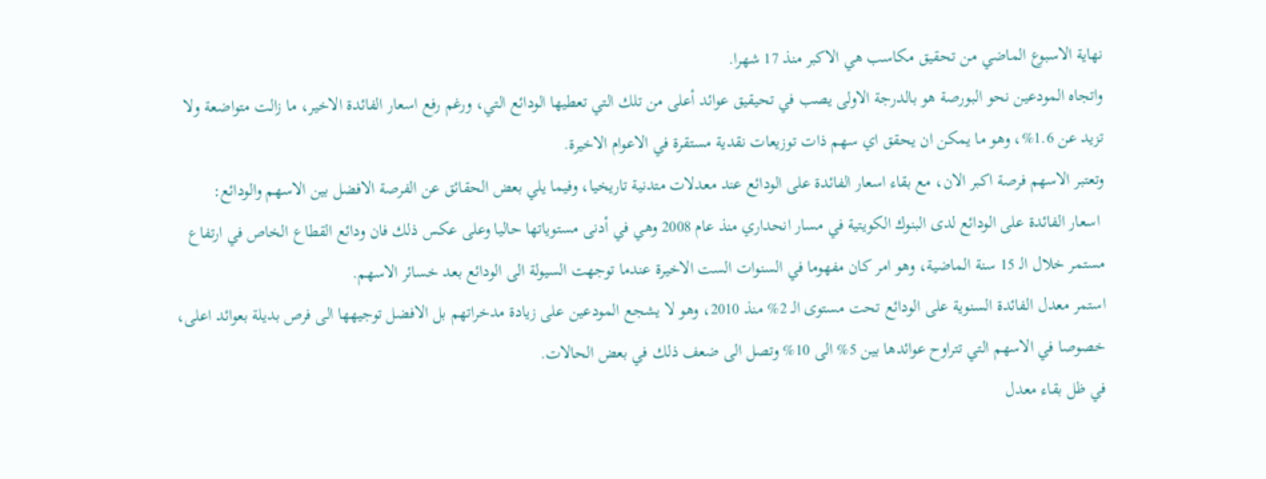نهاية الاسبوع الماضي من تحقيق مكاسب هي الاكبر منذ 17 شهرا.
واتجاه المودعين نحو البورصة هو بالدرجة الاولى يصب في تحيقيق عوائد أعلى من تلك التي تعطيها الودائع التي، ورغم رفع اسعار الفائدة الاخير، ما زالت متواضعة ولا تزيد عن 1.6%، وهو ما يمكن ان يحقق اي سهم ذات توزيعات نقدية مستقرة في الاعوام الاخيرة.
وتعتبر الاسهم فرصة اكبر الان، مع بقاء اسعار الفائدة على الودائع عند معدلات متدنية تاريخيا، وفيما يلي بعض الحقائق عن الفرصة الافضل بين الاسهم والودائع:
 اسعار الفائدة على الودائع لدى البنوك الكويتية في مسار انحداري منذ عام 2008 وهي في أدنى مستوياتها حاليا وعلى عكس ذلك فان ودائع القطاع الخاص في ارتفاع مستمر خلال الـ 15 سنة الماضية، وهو امر كان مفهوما في السنوات الست الاخيرة عندما توجهت السيولة الى الودائع بعد خسائر الاسهم.
استمر معدل الفائدة السنوية على الودائع تحت مستوى الـ 2% منذ 2010، وهو لا يشجع المودعين على زيادة مدخراتهم بل الافضل توجيهها الى فرص بديلة بعوائد اعلى، خصوصا في الاسهم التي تتراوح عوائدها بين 5% الى 10% وتصل الى ضعف ذلك في بعض الحالات.
في ظل بقاء معدل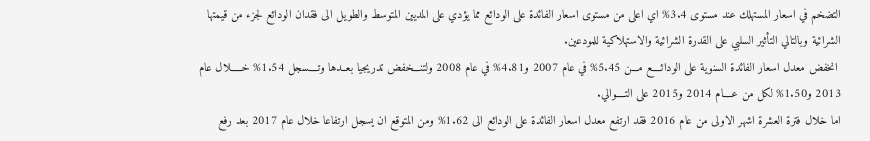التضخم في اسعار المستهلك عند مستوى 3.4% اي اعلى من مستوى اسعار الفائدة على الودائع مما يؤدي على المديين المتوسط والطويل الى فقدان الودائع لجزء من قيمتها الشرائية وبالتالي التأثير السلبي على القدرة الشرائية والاستهلاكية للمودعين.
 انخفض معدل اسعار الفائدة السنوية على الودائــــع مـــن 5.45% في عام 2007 و4.81% في عام 2008 ولتنـــخفض تدريجيا بعــدها وتــــسجل 1.54% خـــــلال عام 2013 و1.50% لكل من عــــام 2014 و2015 على التــــوالي.
اما خلال فترة العشرة اشهر الاولى من عام 2016 فقد ارتفع معدل اسعار الفائدة على الودائع الى 1.62% ومن المتوقع ان يسجل ارتفاعا خلال عام 2017 بعد رفع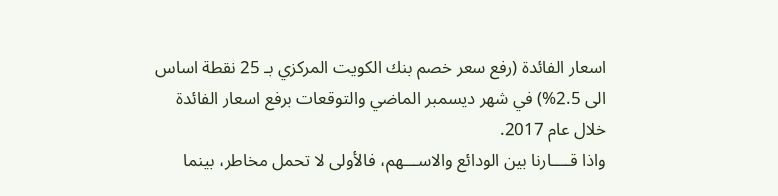اسعار الفائدة (رفع سعر خصم بنك الكويت المركزي بـ 25 نقطة اساس الى 2.5%) في شهر ديسمبر الماضي والتوقعات برفع اسعار الفائدة خلال عام 2017.
واذا قــــارنا بين الودائع والاســـهم، فالأولى لا تحمل مخاطر، بينما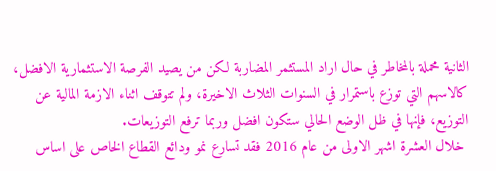الثانية محملة بالمخاطر في حال اراد المستثمر المضاربة لكن من يصيد الفرصة الاستثمارية الافضل، كالاسهم التي توزع باستمرار في السنوات الثلاث الاخيرة، ولم تتوقف اثناء الازمة المالية عن التوزيع، فإنها في ظل الوضع الحالي ستكون افضل وربما ترفع التوزيعات.
 خلال العشرة اشهر الاولى من عام 2016 فقد تسارع نمو ودائع القطاع الخاص على اساس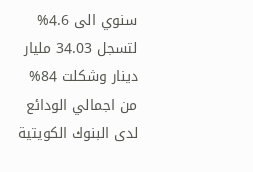سنوي الى 4.6% لتسجل 34.03 مليار دينار وشكلت 84% من اجمالي الودائع لدى البنوك الكويتية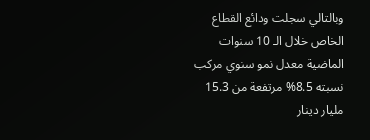وبالتالي سجلت ودائع القطاع الخاص خلال الـ 10 سنوات الماضية معدل نمو سنوي مركب نسبته 8.5% مرتفعة من 15.3 مليار دينار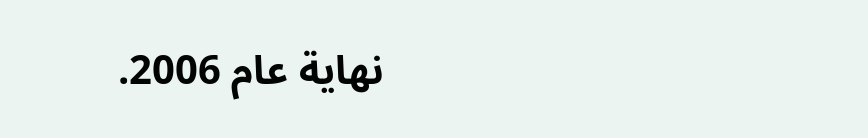نهاية عام 2006.